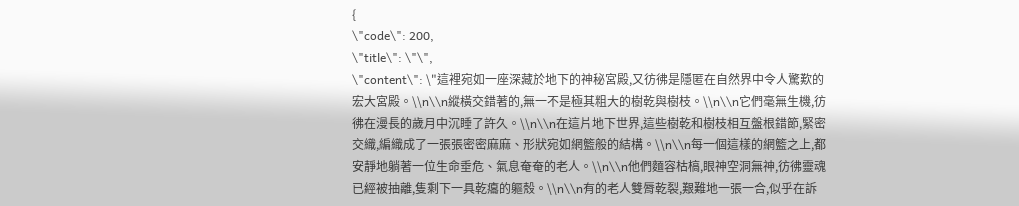{
\"code\": 200,
\"title\": \"\",
\"content\": \"這裡宛如一座深藏於地下的神秘宮殿,又彷彿是隱匿在自然界中令人驚歎的宏大宮殿。\\n\\n縱橫交錯著的,無一不是極其粗大的樹乾與樹枝。\\n\\n它們毫無生機,彷彿在漫長的歲月中沉睡了許久。\\n\\n在這片地下世界,這些樹乾和樹枝相互盤根錯節,緊密交織,編織成了一張張密密麻麻、形狀宛如網籃般的結構。\\n\\n每一個這樣的網籃之上,都安靜地躺著一位生命垂危、氣息奄奄的老人。\\n\\n他們麵容枯槁,眼神空洞無神,彷彿靈魂已經被抽離,隻剩下一具乾癟的軀殼。\\n\\n有的老人雙脣乾裂,艱難地一張一合,似乎在訴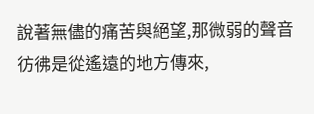說著無儘的痛苦與絕望,那微弱的聲音彷彿是從遙遠的地方傳來,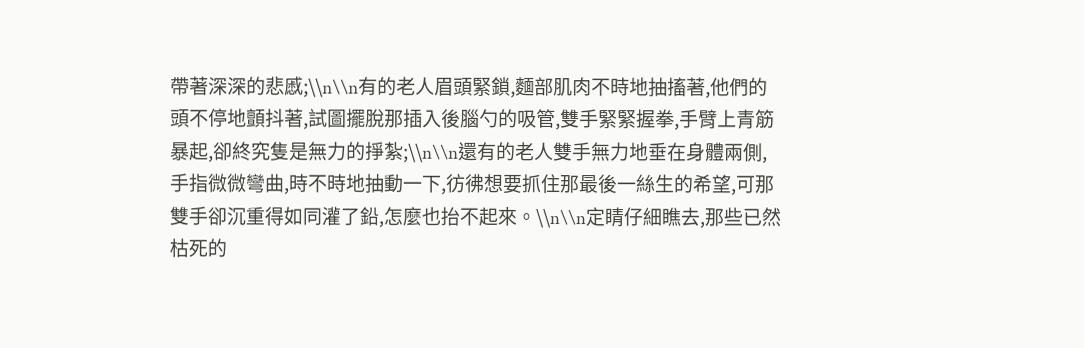帶著深深的悲慼;\\n\\n有的老人眉頭緊鎖,麵部肌肉不時地抽搐著,他們的頭不停地顫抖著,試圖擺脫那插入後腦勺的吸管,雙手緊緊握拳,手臂上青筋暴起,卻終究隻是無力的掙紮;\\n\\n還有的老人雙手無力地垂在身體兩側,手指微微彎曲,時不時地抽動一下,彷彿想要抓住那最後一絲生的希望,可那雙手卻沉重得如同灌了鉛,怎麼也抬不起來。\\n\\n定睛仔細瞧去,那些已然枯死的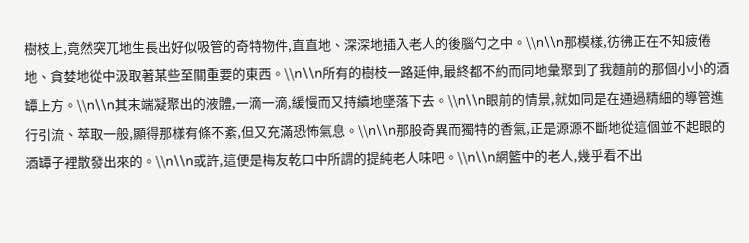樹枝上,竟然突兀地生長出好似吸管的奇特物件,直直地、深深地插入老人的後腦勺之中。\\n\\n那模樣,彷彿正在不知疲倦地、貪婪地從中汲取著某些至關重要的東西。\\n\\n所有的樹枝一路延伸,最終都不約而同地彙聚到了我麵前的那個小小的酒罈上方。\\n\\n其末端凝聚出的液體,一滴一滴,緩慢而又持續地墜落下去。\\n\\n眼前的情景,就如同是在通過精細的導管進行引流、萃取一般,顯得那樣有條不紊,但又充滿恐怖氣息。\\n\\n那股奇異而獨特的香氣,正是源源不斷地從這個並不起眼的酒罈子裡散發出來的。\\n\\n或許,這便是梅友乾口中所謂的提純老人味吧。\\n\\n網籃中的老人,幾乎看不出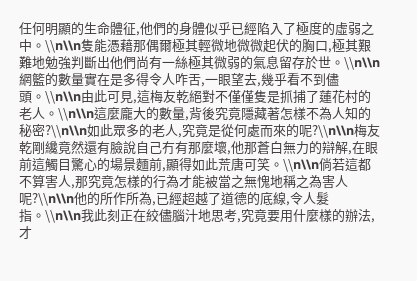任何明顯的生命體征,他們的身體似乎已經陷入了極度的虛弱之中。\\n\\n隻能憑藉那偶爾極其輕微地微微起伏的胸口,極其艱難地勉強判斷出他們尚有一絲極其微弱的氣息留存於世。\\n\\n網籃的數量實在是多得令人咋舌,一眼望去,幾乎看不到儘頭。\\n\\n由此可見,這梅友乾絕對不僅僅隻是抓捕了蓮花村的老人。\\n\\n這麼龐大的數量,背後究竟隱藏著怎樣不為人知的秘密?\\n\\n如此眾多的老人,究竟是從何處而來的呢?\\n\\n梅友乾剛纔竟然還有臉說自己冇有那麼壞,他那蒼白無力的辯解,在眼前這觸目驚心的場景麵前,顯得如此荒唐可笑。\\n\\n倘若這都不算害人,那究竟怎樣的行為才能被當之無愧地稱之為害人呢?\\n\\n他的所作所為,已經超越了道德的底線,令人髮指。\\n\\n我此刻正在絞儘腦汁地思考,究竟要用什麼樣的辦法,才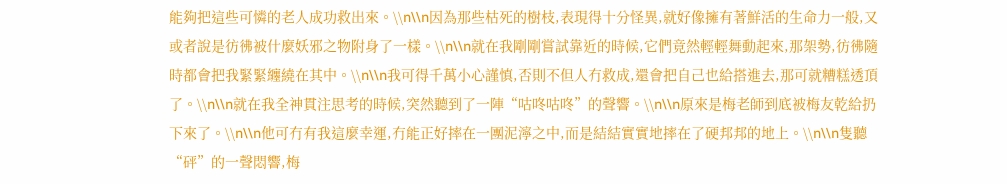能夠把這些可憐的老人成功救出來。\\n\\n因為那些枯死的樹枝,表現得十分怪異,就好像擁有著鮮活的生命力一般,又或者說是彷彿被什麼妖邪之物附身了一樣。\\n\\n就在我剛剛嘗試靠近的時候,它們竟然輕輕舞動起來,那架勢,彷彿隨時都會把我緊緊纏繞在其中。\\n\\n我可得千萬小心謹慎,否則不但人冇救成,還會把自己也給搭進去,那可就糟糕透頂了。\\n\\n就在我全神貫注思考的時候,突然聽到了一陣“咕咚咕咚”的聲響。\\n\\n原來是梅老師到底被梅友乾給扔下來了。\\n\\n他可冇有我這麼幸運,冇能正好摔在一團泥濘之中,而是結結實實地摔在了硬邦邦的地上。\\n\\n隻聽“砰”的一聲悶響,梅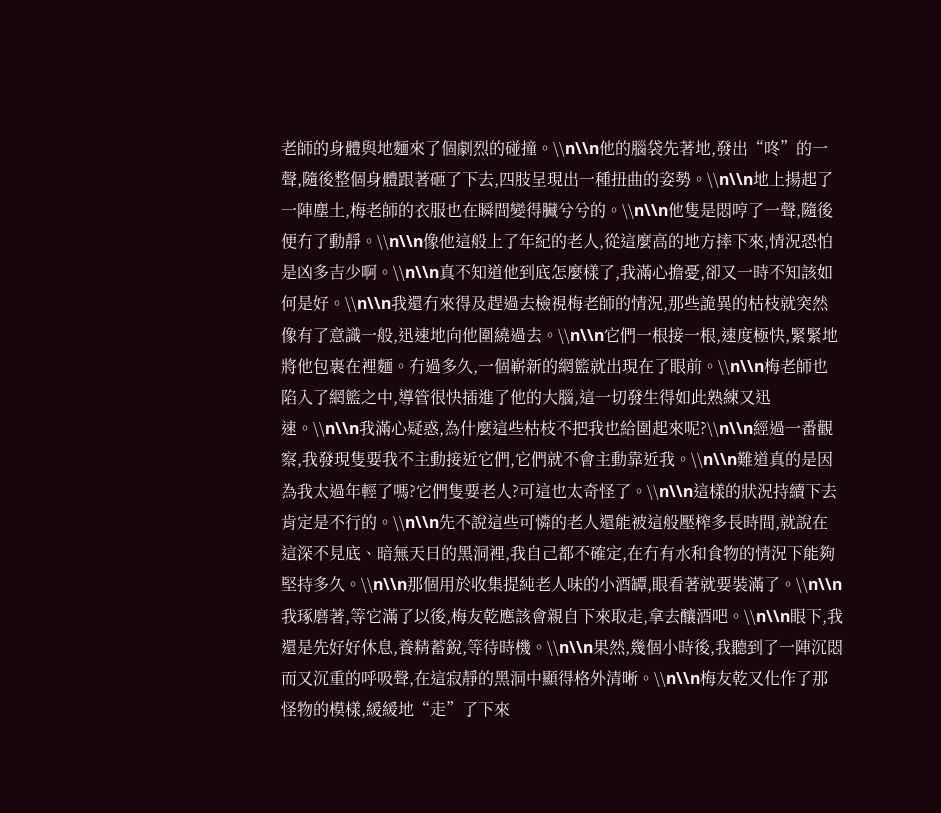老師的身體與地麵來了個劇烈的碰撞。\\n\\n他的腦袋先著地,發出“咚”的一聲,隨後整個身體跟著砸了下去,四肢呈現出一種扭曲的姿勢。\\n\\n地上揚起了一陣塵土,梅老師的衣服也在瞬間變得臟兮兮的。\\n\\n他隻是悶哼了一聲,隨後便冇了動靜。\\n\\n像他這般上了年紀的老人,從這麼高的地方摔下來,情況恐怕是凶多吉少啊。\\n\\n真不知道他到底怎麼樣了,我滿心擔憂,卻又一時不知該如何是好。\\n\\n我還冇來得及趕過去檢視梅老師的情況,那些詭異的枯枝就突然像有了意識一般,迅速地向他圍繞過去。\\n\\n它們一根接一根,速度極快,緊緊地將他包裹在裡麵。冇過多久,一個嶄新的網籃就出現在了眼前。\\n\\n梅老師也陷入了網籃之中,導管很快插進了他的大腦,這一切發生得如此熟練又迅速。\\n\\n我滿心疑惑,為什麼這些枯枝不把我也給圍起來呢?\\n\\n經過一番觀察,我發現隻要我不主動接近它們,它們就不會主動靠近我。\\n\\n難道真的是因為我太過年輕了嗎?它們隻要老人?可這也太奇怪了。\\n\\n這樣的狀況持續下去肯定是不行的。\\n\\n先不說這些可憐的老人還能被這般壓榨多長時間,就說在這深不見底、暗無天日的黑洞裡,我自己都不確定,在冇有水和食物的情況下能夠堅持多久。\\n\\n那個用於收集提純老人味的小酒罈,眼看著就要裝滿了。\\n\\n我琢磨著,等它滿了以後,梅友乾應該會親自下來取走,拿去釀酒吧。\\n\\n眼下,我還是先好好休息,養精蓄銳,等待時機。\\n\\n果然,幾個小時後,我聽到了一陣沉悶而又沉重的呼吸聲,在這寂靜的黑洞中顯得格外清晰。\\n\\n梅友乾又化作了那怪物的模樣,緩緩地“走”了下來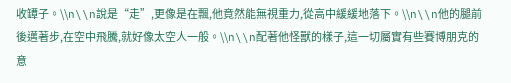收罈子。\\n\\n說是“走”,更像是在飄,他竟然能無視重力,從高中緩緩地落下。\\n\\n他的腿前後邁著步,在空中飛騰,就好像太空人一般。\\n\\n配著他怪獸的樣子,這一切屬實有些賽博朋克的意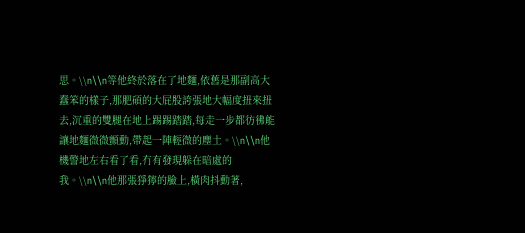思。\\n\\n等他終於落在了地麵,依舊是那副高大蠢笨的樣子,那肥碩的大屁股誇張地大幅度扭來扭去,沉重的雙腿在地上踢踢踏踏,每走一步都彷彿能讓地麵微微顫動,帶起一陣輕微的塵土。\\n\\n他機警地左右看了看,冇有發現躲在暗處的我。\\n\\n他那張猙獰的臉上,橫肉抖動著,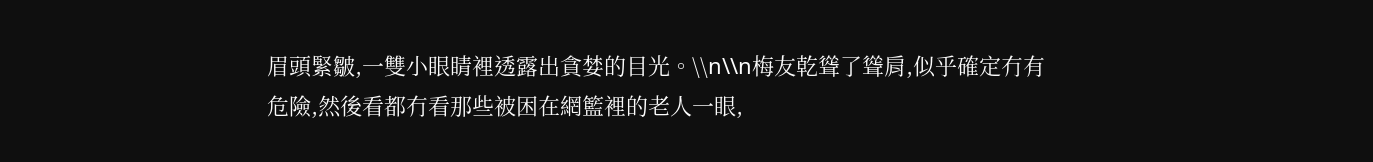眉頭緊皺,一雙小眼睛裡透露出貪婪的目光。\\n\\n梅友乾聳了聳肩,似乎確定冇有危險,然後看都冇看那些被困在網籃裡的老人一眼,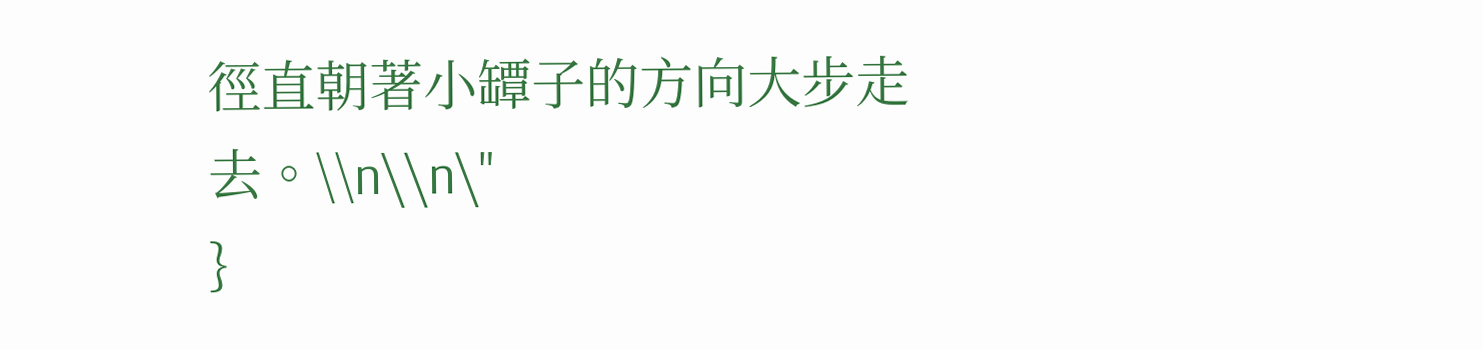徑直朝著小罈子的方向大步走去。\\n\\n\"
}